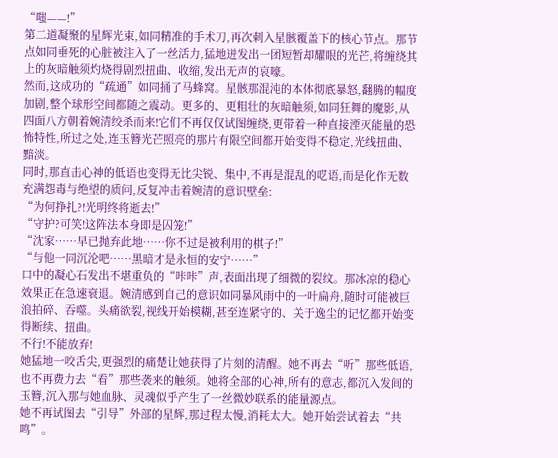“嗤——!”
第二道凝聚的星辉光束,如同精准的手术刀,再次刺入星骸覆盖下的核心节点。那节点如同垂死的心脏被注入了一丝活力,猛地迸发出一团短暂却耀眼的光芒,将缠绕其上的灰暗触须灼烧得剧烈扭曲、收缩,发出无声的哀嚎。
然而,这成功的“疏通”如同捅了马蜂窝。星骸那混沌的本体彻底暴怒,翻腾的幅度加剧,整个球形空间都随之震动。更多的、更粗壮的灰暗触须,如同狂舞的魔影,从四面八方朝着婉清绞杀而来!它们不再仅仅试图缠绕,更带着一种直接湮灭能量的恐怖特性,所过之处,连玉簪光芒照亮的那片有限空间都开始变得不稳定,光线扭曲、黯淡。
同时,那直击心神的低语也变得无比尖锐、集中,不再是混乱的呓语,而是化作无数充满怨毒与绝望的质问,反复冲击着婉清的意识壁垒:
“为何挣扎?!光明终将逝去!”
“守护?可笑!这阵法本身即是囚笼!”
“沈家……早已抛弃此地……你不过是被利用的棋子!”
“与他一同沉沦吧……黑暗才是永恒的安宁……”
口中的凝心石发出不堪重负的“咔咔”声,表面出现了细微的裂纹。那冰凉的稳心效果正在急速衰退。婉清感到自己的意识如同暴风雨中的一叶扁舟,随时可能被巨浪拍碎、吞噬。头痛欲裂,视线开始模糊,甚至连紧守的、关于逸尘的记忆都开始变得断续、扭曲。
不行!不能放弃!
她猛地一咬舌尖,更强烈的痛楚让她获得了片刻的清醒。她不再去“听”那些低语,也不再费力去“看”那些袭来的触须。她将全部的心神,所有的意志,都沉入发间的玉簪,沉入那与她血脉、灵魂似乎产生了一丝微妙联系的能量源点。
她不再试图去“引导”外部的星辉,那过程太慢,消耗太大。她开始尝试着去“共鸣”。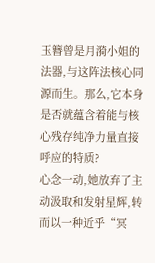玉簪曾是月漪小姐的法器,与这阵法核心同源而生。那么,它本身是否就蕴含着能与核心残存纯净力量直接呼应的特质?
心念一动,她放弃了主动汲取和发射星辉,转而以一种近乎“冥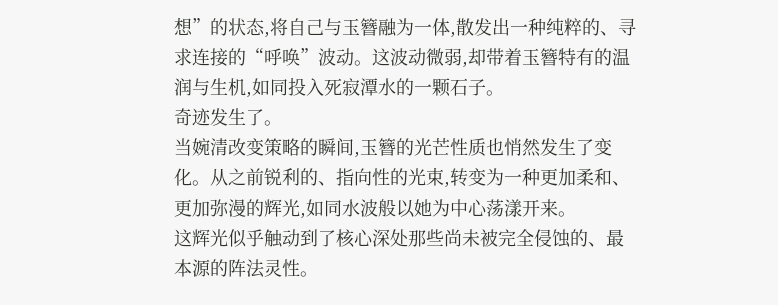想”的状态,将自己与玉簪融为一体,散发出一种纯粹的、寻求连接的“呼唤”波动。这波动微弱,却带着玉簪特有的温润与生机,如同投入死寂潭水的一颗石子。
奇迹发生了。
当婉清改变策略的瞬间,玉簪的光芒性质也悄然发生了变化。从之前锐利的、指向性的光束,转变为一种更加柔和、更加弥漫的辉光,如同水波般以她为中心荡漾开来。
这辉光似乎触动到了核心深处那些尚未被完全侵蚀的、最本源的阵法灵性。